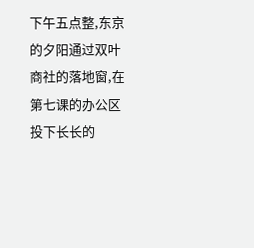下午五点整,东京的夕阳通过双叶商社的落地窗,在第七课的办公区投下长长的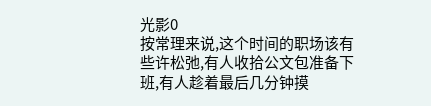光影0
按常理来说,这个时间的职场该有些许松弛,有人收拾公文包准备下班,有人趁着最后几分钟摸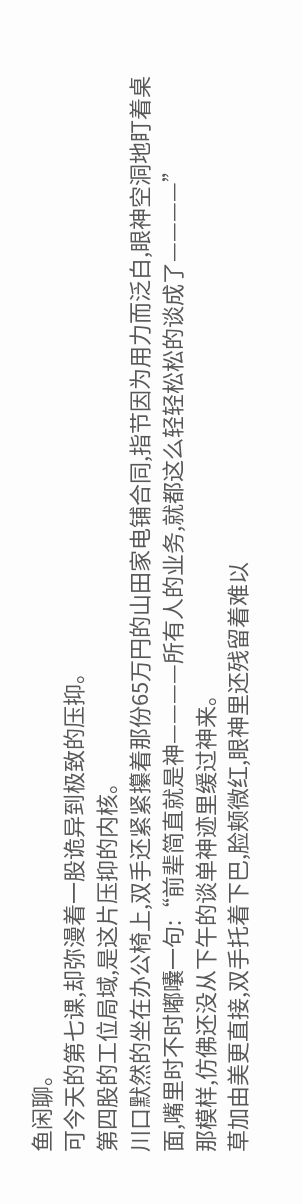鱼闲聊。
可今天的第七课,却弥漫着一股诡异到极致的压抑。
第四股的工位局域,是这片压抑的内核。
川口默然的坐在办公椅上,双手还紧紧攥着那份65万円的山田家电铺合同,指节因为用力而泛白,眼神空洞地盯着桌面,嘴里时不时嘟囔一句:“前辈简直就是神————所有人的业务,就都这么轻轻松松的谈成了————”
那模样,仿佛还没从下午的谈单神迹里缓过神来。
草加由美更直接,双手托着下巴,脸颊微红,眼神里还残留着难以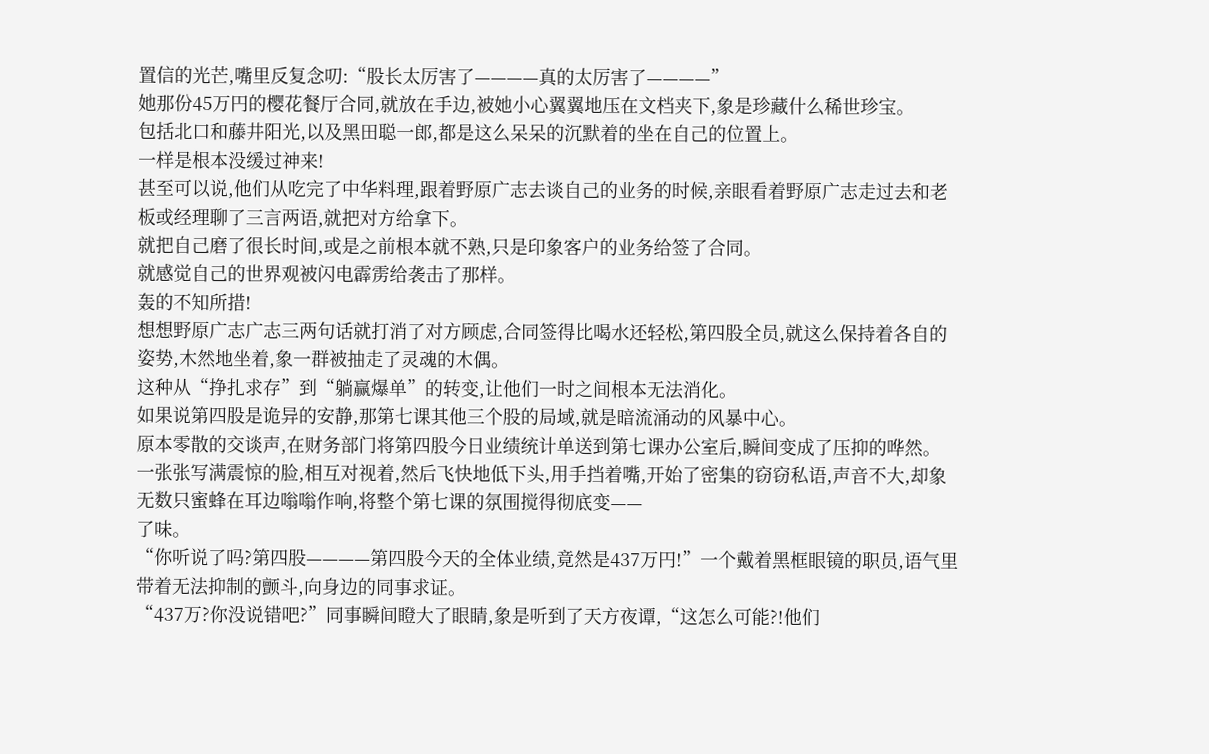置信的光芒,嘴里反复念叨:“股长太厉害了————真的太厉害了————”
她那份45万円的樱花餐厅合同,就放在手边,被她小心翼翼地压在文档夹下,象是珍藏什么稀世珍宝。
包括北口和藤井阳光,以及黑田聪一郎,都是这么呆呆的沉默着的坐在自己的位置上。
一样是根本没缓过神来!
甚至可以说,他们从吃完了中华料理,跟着野原广志去谈自己的业务的时候,亲眼看着野原广志走过去和老板或经理聊了三言两语,就把对方给拿下。
就把自己磨了很长时间,或是之前根本就不熟,只是印象客户的业务给签了合同。
就感觉自己的世界观被闪电霹雳给袭击了那样。
轰的不知所措!
想想野原广志广志三两句话就打消了对方顾虑,合同签得比喝水还轻松,第四股全员,就这么保持着各自的姿势,木然地坐着,象一群被抽走了灵魂的木偶。
这种从“挣扎求存”到“躺赢爆单”的转变,让他们一时之间根本无法消化。
如果说第四股是诡异的安静,那第七课其他三个股的局域,就是暗流涌动的风暴中心。
原本零散的交谈声,在财务部门将第四股今日业绩统计单送到第七课办公室后,瞬间变成了压抑的哗然。
一张张写满震惊的脸,相互对视着,然后飞快地低下头,用手挡着嘴,开始了密集的窃窃私语,声音不大,却象无数只蜜蜂在耳边嗡嗡作响,将整个第七课的氛围搅得彻底变——
了味。
“你听说了吗?第四股————第四股今天的全体业绩,竟然是437万円!”一个戴着黑框眼镜的职员,语气里带着无法抑制的颤斗,向身边的同事求证。
“437万?你没说错吧?”同事瞬间瞪大了眼睛,象是听到了天方夜谭,“这怎么可能?!他们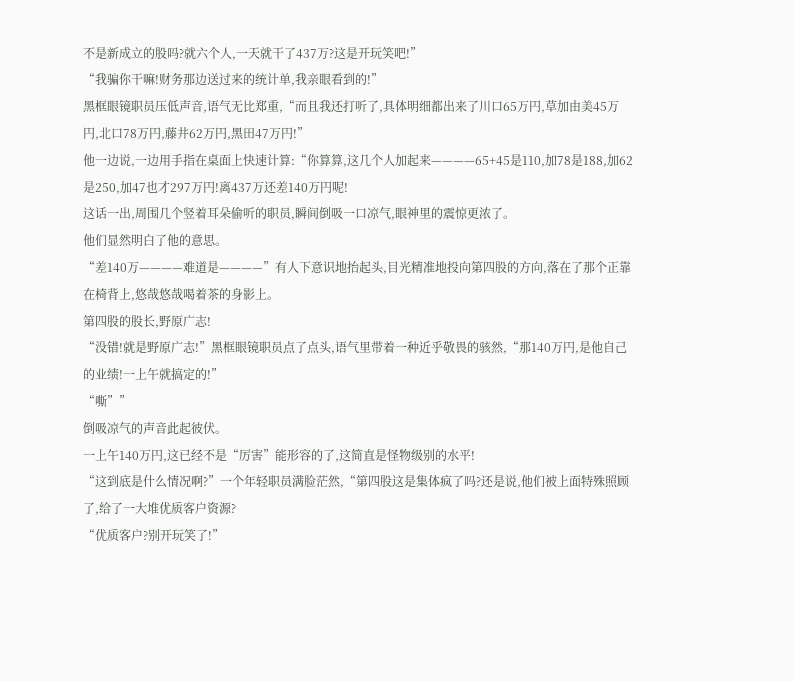不是新成立的股吗?就六个人,一天就干了437万?这是开玩笑吧!”
“我骗你干嘛!财务那边送过来的统计单,我亲眼看到的!”
黑框眼镜职员压低声音,语气无比郑重,“而且我还打听了,具体明细都出来了川口65万円,草加由美45万円,北口78万円,藤井62万円,黑田47万円!”
他一边说,一边用手指在桌面上快速计算:“你算算,这几个人加起来————65+45是110,加78是188,加62是250,加47也才297万円!离437万还差140万円呢!
这话一出,周围几个竖着耳朵偷听的职员,瞬间倒吸一口凉气,眼神里的震惊更浓了。
他们显然明白了他的意思。
“差140万————难道是————”有人下意识地抬起头,目光精准地投向第四股的方向,落在了那个正靠在椅背上,悠哉悠哉喝着茶的身影上。
第四股的股长,野原广志!
“没错!就是野原广志!”黑框眼镜职员点了点头,语气里带着一种近乎敬畏的骇然,“那140万円,是他自己的业绩!一上午就搞定的!”
“嘶””
倒吸凉气的声音此起彼伏。
一上午140万円,这已经不是“厉害”能形容的了,这简直是怪物级别的水平!
“这到底是什么情况啊?”一个年轻职员满脸茫然,“第四股这是集体疯了吗?还是说,他们被上面特殊照顾了,给了一大堆优质客户资源?
“优质客户?别开玩笑了!”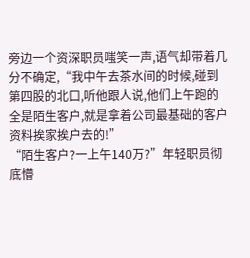旁边一个资深职员嗤笑一声,语气却带着几分不确定,“我中午去茶水间的时候,碰到第四股的北口,听他跟人说,他们上午跑的全是陌生客户,就是拿着公司最基础的客户资料挨家挨户去的!”
“陌生客户?一上午140万?”年轻职员彻底懵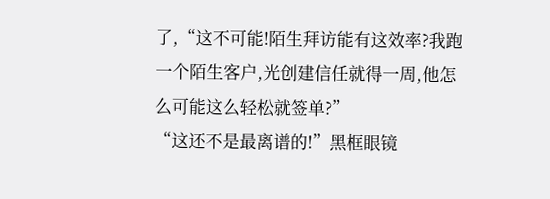了,“这不可能!陌生拜访能有这效率?我跑一个陌生客户,光创建信任就得一周,他怎么可能这么轻松就签单?”
“这还不是最离谱的!”黑框眼镜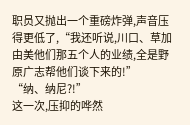职员又抛出一个重磅炸弹,声音压得更低了,“我还听说,川口、草加由美他们那五个人的业绩,全是野原广志帮他们谈下来的!”
“纳、纳尼?!”
这一次,压抑的哗然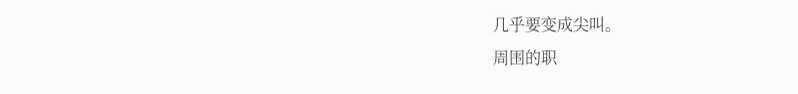几乎要变成尖叫。
周围的职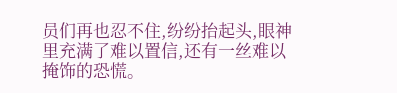员们再也忍不住,纷纷抬起头,眼神里充满了难以置信,还有一丝难以掩饰的恐慌。